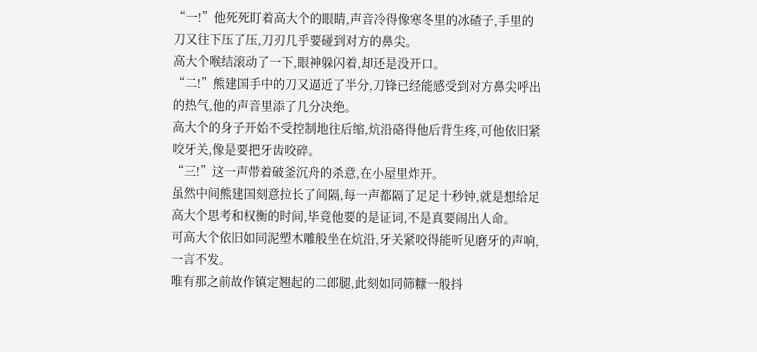“一!”他死死盯着高大个的眼睛,声音冷得像寒冬里的冰碴子,手里的刀又往下压了压,刀刃几乎要碰到对方的鼻尖。
高大个喉结滚动了一下,眼神躲闪着,却还是没开口。
“二!”熊建国手中的刀又逼近了半分,刀锋已经能感受到对方鼻尖呼出的热气,他的声音里添了几分决绝。
高大个的身子开始不受控制地往后缩,炕沿硌得他后背生疼,可他依旧紧咬牙关,像是要把牙齿咬碎。
“三!”这一声带着破釜沉舟的杀意,在小屋里炸开。
虽然中间熊建国刻意拉长了间隔,每一声都隔了足足十秒钟,就是想给足高大个思考和权衡的时间,毕竟他要的是证词,不是真要闹出人命。
可高大个依旧如同泥塑木雕般坐在炕沿,牙关紧咬得能听见磨牙的声响,一言不发。
唯有那之前故作镇定翘起的二郎腿,此刻如同筛糠一般抖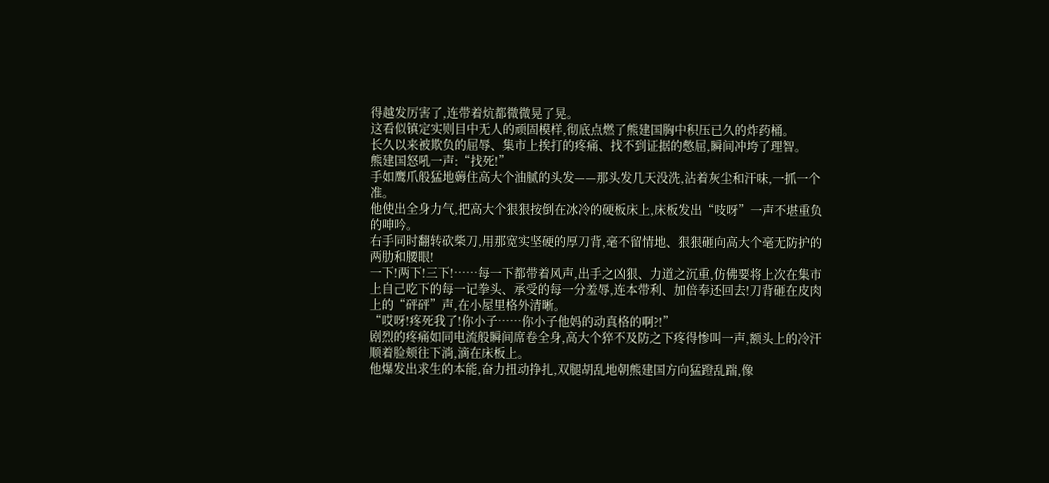得越发厉害了,连带着炕都微微晃了晃。
这看似镇定实则目中无人的顽固模样,彻底点燃了熊建国胸中积压已久的炸药桶。
长久以来被欺负的屈辱、集市上挨打的疼痛、找不到证据的憋屈,瞬间冲垮了理智。
熊建国怒吼一声:“找死!”
手如鹰爪般猛地薅住高大个油腻的头发——那头发几天没洗,沾着灰尘和汗味,一抓一个准。
他使出全身力气,把高大个狠狠按倒在冰冷的硬板床上,床板发出“吱呀”一声不堪重负的呻吟。
右手同时翻转砍柴刀,用那宽实坚硬的厚刀背,毫不留情地、狠狠砸向高大个毫无防护的两肋和腰眼!
一下!两下!三下!……每一下都带着风声,出手之凶狠、力道之沉重,仿佛要将上次在集市上自己吃下的每一记拳头、承受的每一分羞辱,连本带利、加倍奉还回去!刀背砸在皮肉上的“砰砰”声,在小屋里格外清晰。
“哎呀!疼死我了!你小子……你小子他妈的动真格的啊?!”
剧烈的疼痛如同电流般瞬间席卷全身,高大个猝不及防之下疼得惨叫一声,额头上的冷汗顺着脸颊往下淌,滴在床板上。
他爆发出求生的本能,奋力扭动挣扎,双腿胡乱地朝熊建国方向猛蹬乱踹,像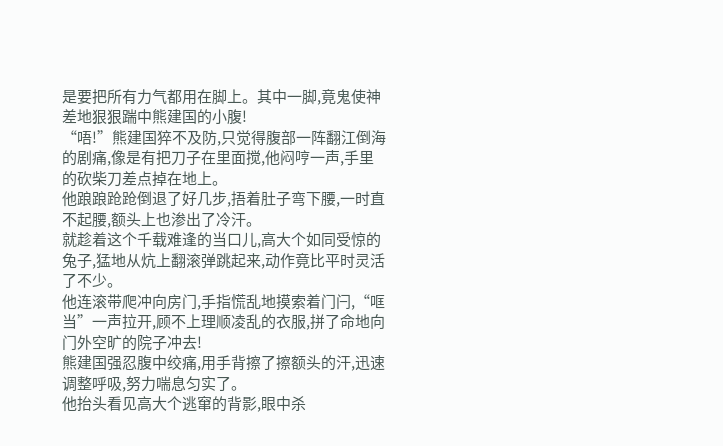是要把所有力气都用在脚上。其中一脚,竟鬼使神差地狠狠踹中熊建国的小腹!
“唔!”熊建国猝不及防,只觉得腹部一阵翻江倒海的剧痛,像是有把刀子在里面搅,他闷哼一声,手里的砍柴刀差点掉在地上。
他踉踉跄跄倒退了好几步,捂着肚子弯下腰,一时直不起腰,额头上也渗出了冷汗。
就趁着这个千载难逢的当口儿,高大个如同受惊的兔子,猛地从炕上翻滚弹跳起来,动作竟比平时灵活了不少。
他连滚带爬冲向房门,手指慌乱地摸索着门闩,“哐当”一声拉开,顾不上理顺凌乱的衣服,拼了命地向门外空旷的院子冲去!
熊建国强忍腹中绞痛,用手背擦了擦额头的汗,迅速调整呼吸,努力喘息匀实了。
他抬头看见高大个逃窜的背影,眼中杀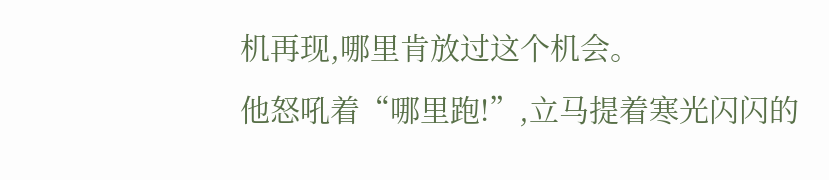机再现,哪里肯放过这个机会。
他怒吼着“哪里跑!”,立马提着寒光闪闪的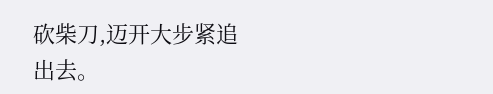砍柴刀,迈开大步紧追出去。